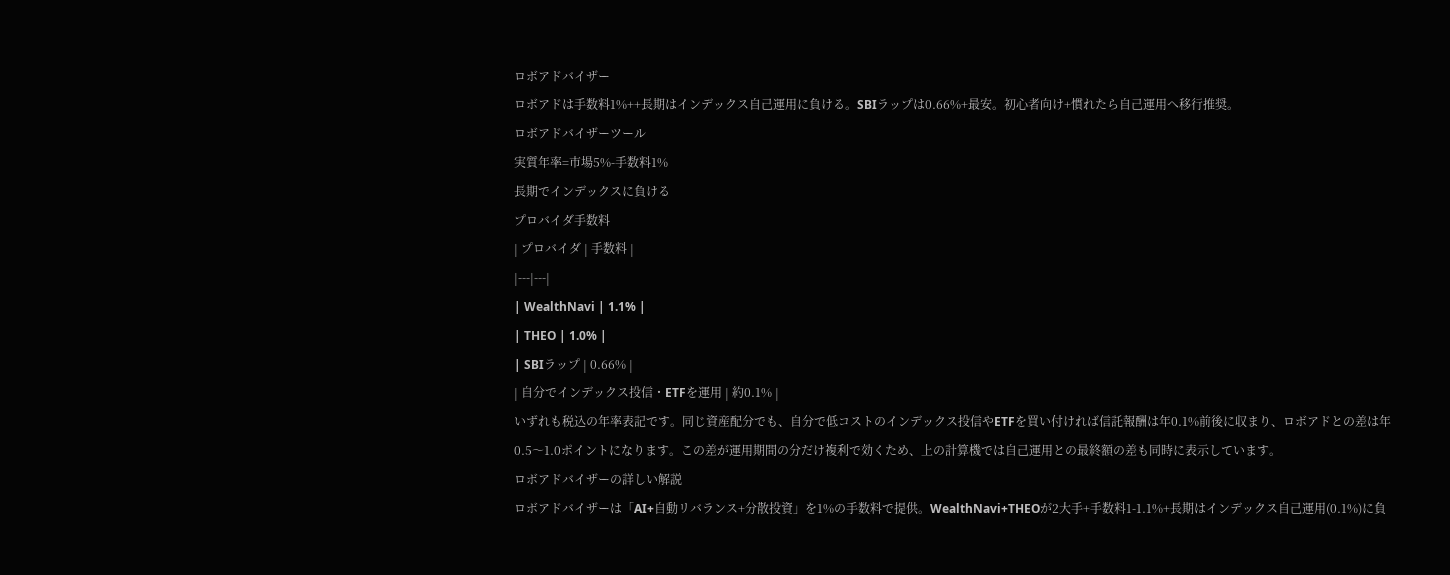ロボアドバイザー
ロボアドは手数料1%++長期はインデックス自己運用に負ける。SBIラップは0.66%+最安。初心者向け+慣れたら自己運用へ移行推奨。
ロボアドバイザーツール
実質年率=市場5%-手数料1%
長期でインデックスに負ける
プロバイダ手数料
| プロバイダ | 手数料 |
|---|---|
| WealthNavi | 1.1% |
| THEO | 1.0% |
| SBIラップ | 0.66% |
| 自分でインデックス投信・ETFを運用 | 約0.1% |
いずれも税込の年率表記です。同じ資産配分でも、自分で低コストのインデックス投信やETFを買い付ければ信託報酬は年0.1%前後に収まり、ロボアドとの差は年0.5〜1.0ポイントになります。この差が運用期間の分だけ複利で効くため、上の計算機では自己運用との最終額の差も同時に表示しています。
ロボアドバイザーの詳しい解説
ロボアドバイザーは「AI+自動リバランス+分散投資」を1%の手数料で提供。WealthNavi+THEOが2大手+手数料1-1.1%+長期はインデックス自己運用(0.1%)に負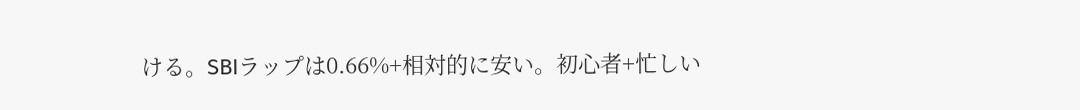ける。SBIラップは0.66%+相対的に安い。初心者+忙しい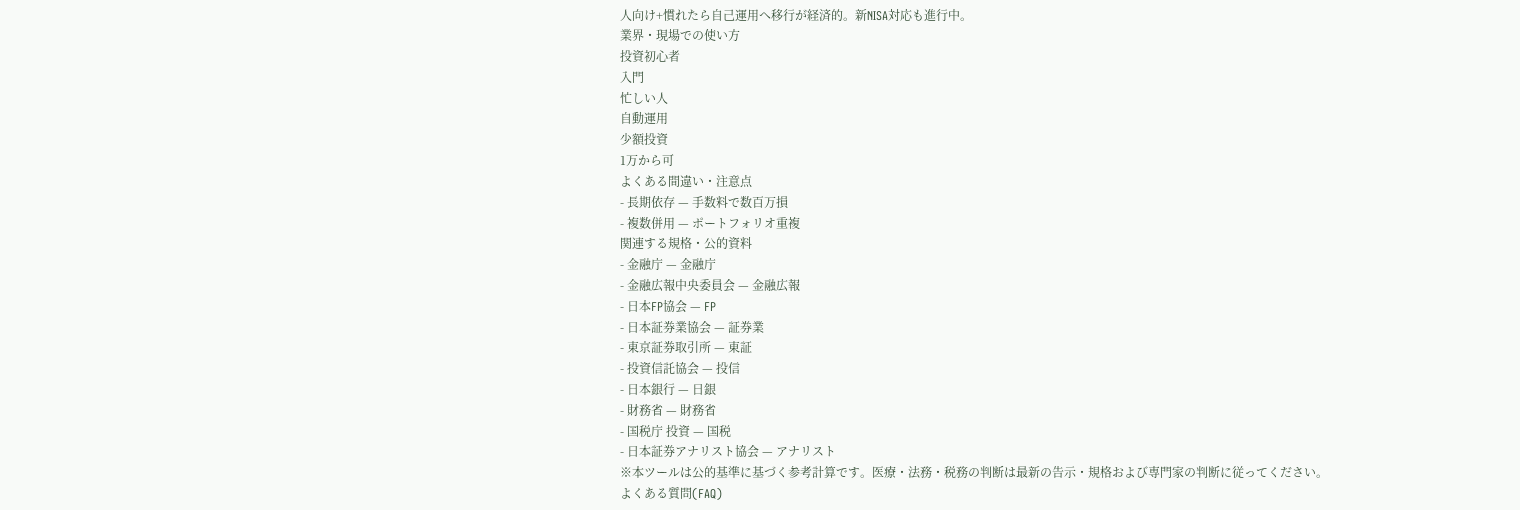人向け+慣れたら自己運用へ移行が経済的。新NISA対応も進行中。
業界・現場での使い方
投資初心者
入門
忙しい人
自動運用
少額投資
1万から可
よくある間違い・注意点
- 長期依存 — 手数料で数百万損
- 複数併用 — ポートフォリオ重複
関連する規格・公的資料
- 金融庁 — 金融庁
- 金融広報中央委員会 — 金融広報
- 日本FP協会 — FP
- 日本証券業協会 — 証券業
- 東京証券取引所 — 東証
- 投資信託協会 — 投信
- 日本銀行 — 日銀
- 財務省 — 財務省
- 国税庁 投資 — 国税
- 日本証券アナリスト協会 — アナリスト
※本ツールは公的基準に基づく参考計算です。医療・法務・税務の判断は最新の告示・規格および専門家の判断に従ってください。
よくある質問(FAQ)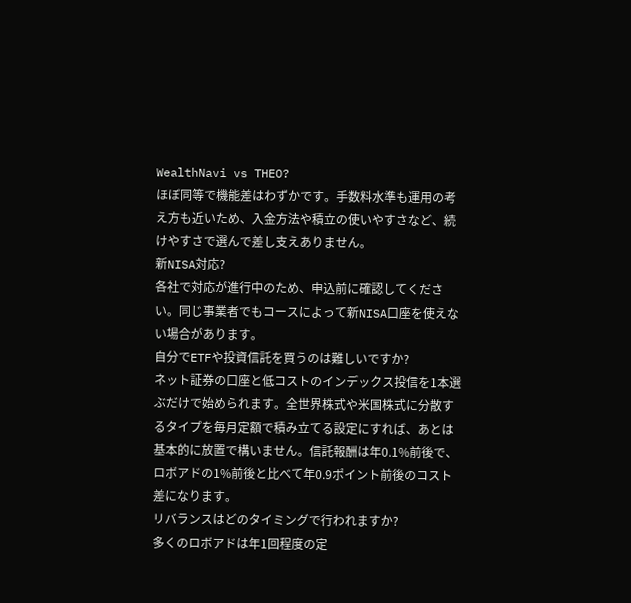WealthNavi vs THEO?
ほぼ同等で機能差はわずかです。手数料水準も運用の考え方も近いため、入金方法や積立の使いやすさなど、続けやすさで選んで差し支えありません。
新NISA対応?
各社で対応が進行中のため、申込前に確認してください。同じ事業者でもコースによって新NISA口座を使えない場合があります。
自分でETFや投資信託を買うのは難しいですか?
ネット証券の口座と低コストのインデックス投信を1本選ぶだけで始められます。全世界株式や米国株式に分散するタイプを毎月定額で積み立てる設定にすれば、あとは基本的に放置で構いません。信託報酬は年0.1%前後で、ロボアドの1%前後と比べて年0.9ポイント前後のコスト差になります。
リバランスはどのタイミングで行われますか?
多くのロボアドは年1回程度の定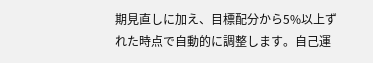期見直しに加え、目標配分から5%以上ずれた時点で自動的に調整します。自己運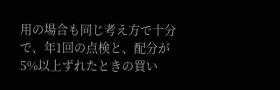用の場合も同じ考え方で十分で、年1回の点検と、配分が5%以上ずれたときの買い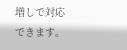増しで対応できます。